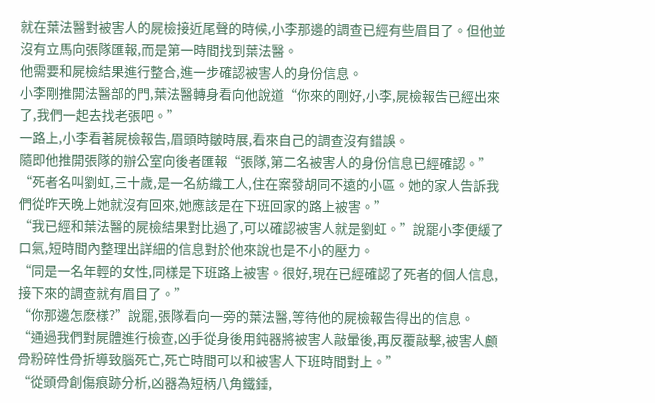就在葉法醫對被害人的屍檢接近尾聲的時候,小李那邊的調查已經有些眉目了。但他並沒有立馬向張隊匯報,而是第一時間找到葉法醫。
他需要和屍檢結果進行整合,進一步確認被害人的身份信息。
小李剛推開法醫部的門,葉法醫轉身看向他說道“你來的剛好,小李,屍檢報告已經出來了,我們一起去找老張吧。”
一路上,小李看著屍檢報告,眉頭時皺時展,看來自己的調查沒有錯誤。
隨即他推開張隊的辦公室向後者匯報“張隊,第二名被害人的身份信息已經確認。”
“死者名叫劉虹,三十歲,是一名紡織工人,住在案發胡同不遠的小區。她的家人告訴我們從昨天晚上她就沒有回來,她應該是在下班回家的路上被害。”
“我已經和葉法醫的屍檢結果對比過了,可以確認被害人就是劉虹。”說罷小李便緩了口氣,短時間內整理出詳細的信息對於他來說也是不小的壓力。
“同是一名年輕的女性,同樣是下班路上被害。很好,現在已經確認了死者的個人信息,接下來的調查就有眉目了。”
“你那邊怎麽樣?”說罷,張隊看向一旁的葉法醫,等待他的屍檢報告得出的信息。
“通過我們對屍體進行檢查,凶手從身後用鈍器將被害人敲暈後,再反覆敲擊,被害人顱骨粉碎性骨折導致腦死亡,死亡時間可以和被害人下班時間對上。”
“從頭骨創傷痕跡分析,凶器為短柄八角鐵錘,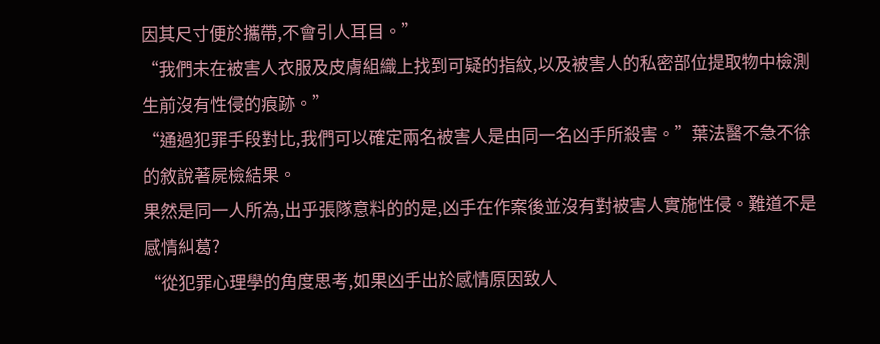因其尺寸便於攜帶,不會引人耳目。”
“我們未在被害人衣服及皮膚組織上找到可疑的指紋,以及被害人的私密部位提取物中檢測生前沒有性侵的痕跡。”
“通過犯罪手段對比,我們可以確定兩名被害人是由同一名凶手所殺害。”葉法醫不急不徐的敘說著屍檢結果。
果然是同一人所為,出乎張隊意料的的是,凶手在作案後並沒有對被害人實施性侵。難道不是感情糾葛?
“從犯罪心理學的角度思考,如果凶手出於感情原因致人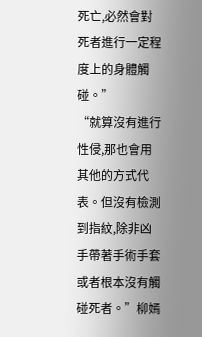死亡,必然會對死者進行一定程度上的身體觸碰。”
“就算沒有進行性侵,那也會用其他的方式代表。但沒有檢測到指紋,除非凶手帶著手術手套或者根本沒有觸碰死者。”柳嫣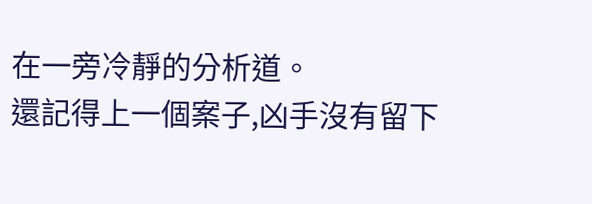在一旁冷靜的分析道。
還記得上一個案子,凶手沒有留下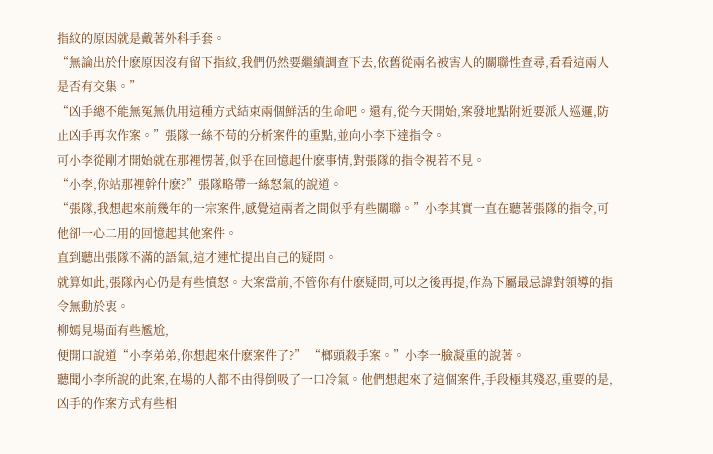指紋的原因就是戴著外科手套。
“無論出於什麽原因沒有留下指紋,我們仍然要繼續調查下去,依舊從兩名被害人的關聯性查尋,看看這兩人是否有交集。”
“凶手總不能無冤無仇用這種方式結束兩個鮮活的生命吧。還有,從今天開始,案發地點附近要派人巡邏,防止凶手再次作案。”張隊一絲不苟的分析案件的重點,並向小李下達指令。
可小李從剛才開始就在那裡愣著,似乎在回憶起什麽事情,對張隊的指令視若不見。
“小李,你站那裡幹什麽?”張隊略帶一絲怒氣的說道。
“張隊,我想起來前幾年的一宗案件,感覺這兩者之間似乎有些關聯。”小李其實一直在聽著張隊的指令,可他卻一心二用的回憶起其他案件。
直到聽出張隊不滿的語氣,這才連忙提出自己的疑問。
就算如此,張隊內心仍是有些憤怒。大案當前,不管你有什麽疑問,可以之後再提,作為下屬最忌諱對領導的指令無動於衷。
柳嫣見場面有些尷尬,
便開口說道“小李弟弟,你想起來什麽案件了?” “榔頭殺手案。”小李一臉凝重的說著。
聽聞小李所說的此案,在場的人都不由得倒吸了一口冷氣。他們想起來了這個案件,手段極其殘忍,重要的是,凶手的作案方式有些相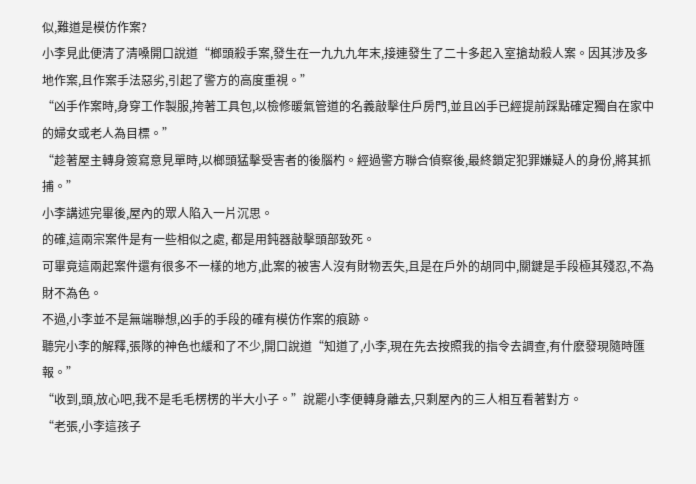似,難道是模仿作案?
小李見此便清了清嗓開口說道“榔頭殺手案,發生在一九九九年末,接連發生了二十多起入室搶劫殺人案。因其涉及多地作案,且作案手法惡劣,引起了警方的高度重視。”
“凶手作案時,身穿工作製服,挎著工具包,以檢修暖氣管道的名義敲擊住戶房門,並且凶手已經提前踩點確定獨自在家中的婦女或老人為目標。”
“趁著屋主轉身簽寫意見單時,以榔頭猛擊受害者的後腦杓。經過警方聯合偵察後,最終鎖定犯罪嫌疑人的身份,將其抓捕。”
小李講述完畢後,屋內的眾人陷入一片沉思。
的確,這兩宗案件是有一些相似之處, 都是用鈍器敲擊頭部致死。
可畢竟這兩起案件還有很多不一樣的地方,此案的被害人沒有財物丟失,且是在戶外的胡同中,關鍵是手段極其殘忍,不為財不為色。
不過,小李並不是無端聯想,凶手的手段的確有模仿作案的痕跡。
聽完小李的解釋,張隊的神色也緩和了不少,開口說道“知道了,小李,現在先去按照我的指令去調查,有什麽發現隨時匯報。”
“收到,頭,放心吧,我不是毛毛楞楞的半大小子。”說罷小李便轉身離去,只剩屋內的三人相互看著對方。
“老張,小李這孩子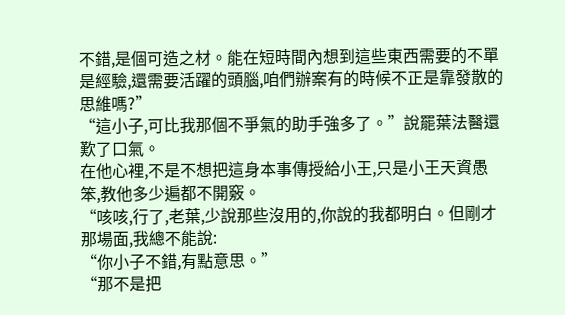不錯,是個可造之材。能在短時間內想到這些東西需要的不單是經驗,還需要活躍的頭腦,咱們辦案有的時候不正是靠發散的思維嗎?”
“這小子,可比我那個不爭氣的助手強多了。”說罷葉法醫還歎了口氣。
在他心裡,不是不想把這身本事傳授給小王,只是小王天資愚笨,教他多少遍都不開竅。
“咳咳,行了,老葉,少說那些沒用的,你說的我都明白。但剛才那場面,我總不能說:
“你小子不錯,有點意思。”
“那不是把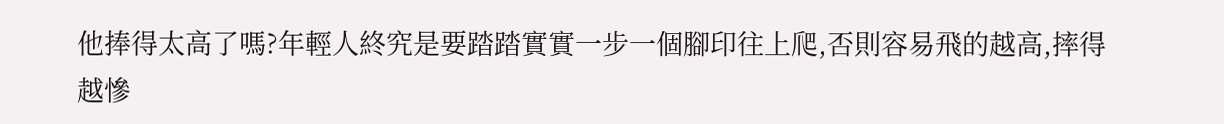他捧得太高了嗎?年輕人終究是要踏踏實實一步一個腳印往上爬,否則容易飛的越高,摔得越慘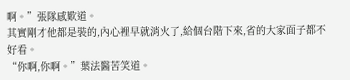啊。”張隊感歎道。
其實剛才他都是裝的,內心裡早就消火了,給個台階下來,省的大家面子都不好看。
“你啊,你啊。”葉法醫苦笑道。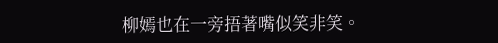柳嫣也在一旁捂著嘴似笑非笑。